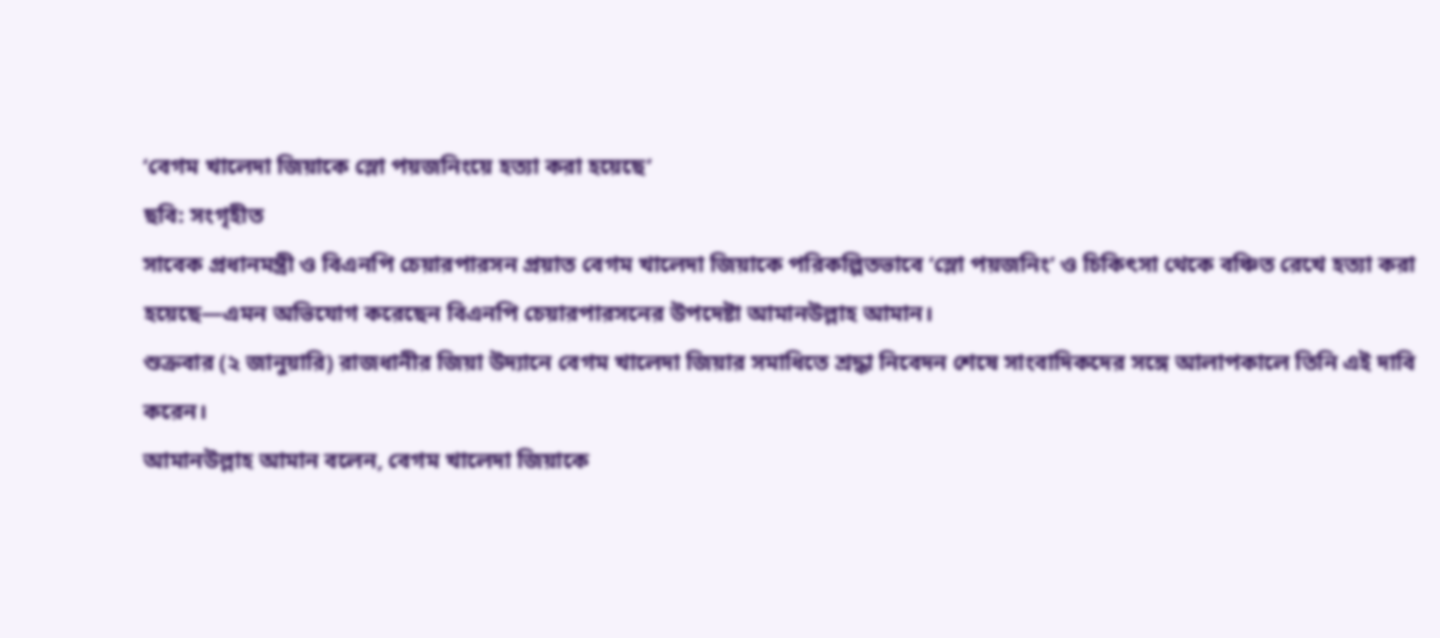‘বেগম খালেদা জিয়াকে স্লো পয়জনিংয়ে হত্যা করা হয়েছে’
ছবি: সংগৃহীত
সাবেক প্রধানমন্ত্রী ও বিএনপি চেয়ারপারসন প্রয়াত বেগম খালেদা জিয়াকে পরিকল্পিতভাবে ‘স্লো পয়জনিং’ ও চিকিৎসা থেকে বঞ্চিত রেখে হত্যা করা হয়েছে—এমন অভিযোগ করেছেন বিএনপি চেয়ারপারসনের উপদেষ্টা আমানউল্লাহ আমান।
শুক্রবার (২ জানুয়ারি) রাজধানীর জিয়া উদ্যানে বেগম খালেদা জিয়ার সমাধিতে শ্রদ্ধা নিবেদন শেষে সাংবাদিকদের সঙ্গে আলাপকালে তিনি এই দাবি করেন।
আমানউল্লাহ আমান বলেন, বেগম খালেদা জিয়াকে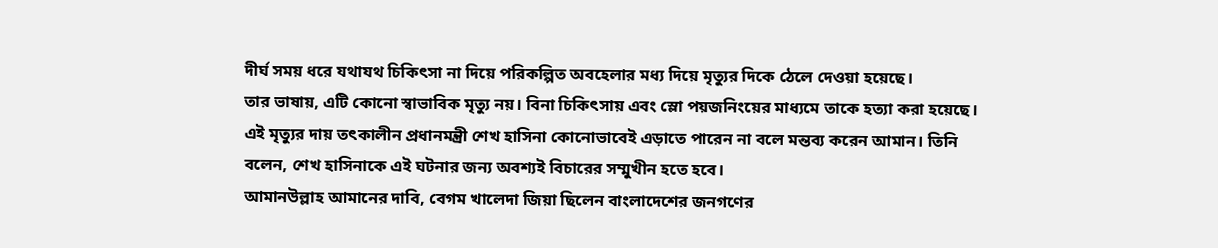দীর্ঘ সময় ধরে যথাযথ চিকিৎসা না দিয়ে পরিকল্পিত অবহেলার মধ্য দিয়ে মৃত্যুর দিকে ঠেলে দেওয়া হয়েছে।
তার ভাষায়, এটি কোনো স্বাভাবিক মৃত্যু নয়। বিনা চিকিৎসায় এবং স্লো পয়জনিংয়ের মাধ্যমে তাকে হত্যা করা হয়েছে।
এই মৃত্যুর দায় তৎকালীন প্রধানমন্ত্রী শেখ হাসিনা কোনোভাবেই এড়াতে পারেন না বলে মন্তব্য করেন আমান। তিনি বলেন, শেখ হাসিনাকে এই ঘটনার জন্য অবশ্যই বিচারের সম্মুখীন হতে হবে।
আমানউল্লাহ আমানের দাবি, বেগম খালেদা জিয়া ছিলেন বাংলাদেশের জনগণের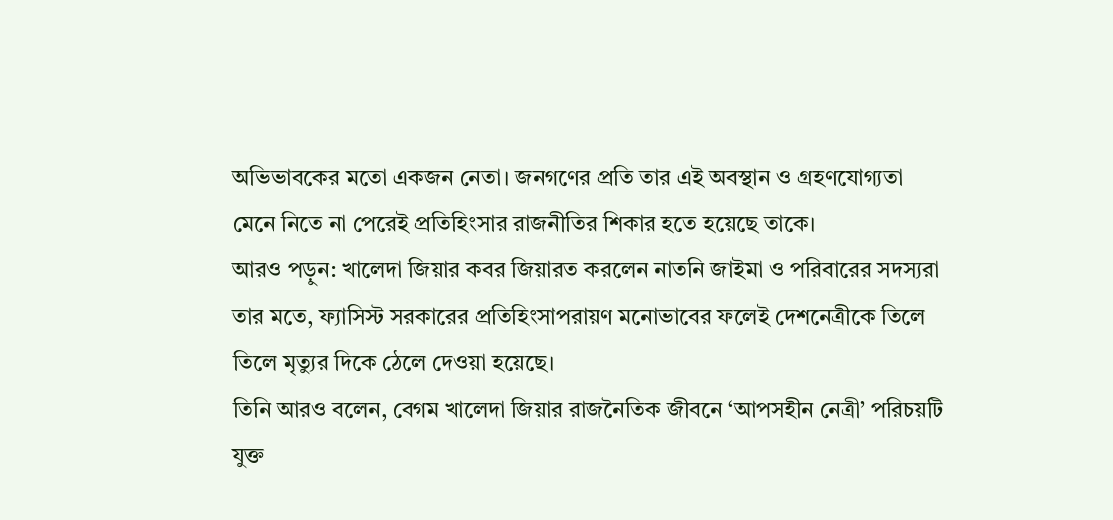অভিভাবকের মতো একজন নেতা। জনগণের প্রতি তার এই অবস্থান ও গ্রহণযোগ্যতা মেনে নিতে না পেরেই প্রতিহিংসার রাজনীতির শিকার হতে হয়েছে তাকে।
আরও পড়ুন: খালেদা জিয়ার কবর জিয়ারত করলেন নাতনি জাইমা ও পরিবারের সদস্যরা
তার মতে, ফ্যাসিস্ট সরকারের প্রতিহিংসাপরায়ণ মনোভাবের ফলেই দেশনেত্রীকে তিলে তিলে মৃত্যুর দিকে ঠেলে দেওয়া হয়েছে।
তিনি আরও বলেন, বেগম খালেদা জিয়ার রাজনৈতিক জীবনে ‘আপসহীন নেত্রী’ পরিচয়টি যুক্ত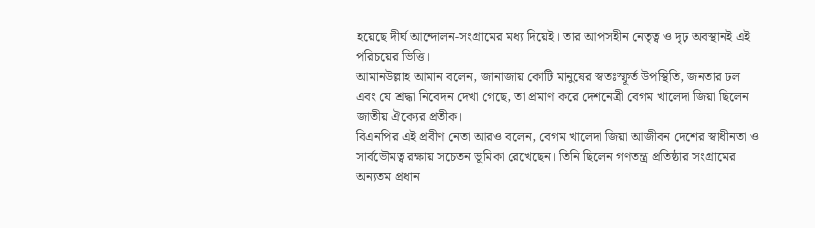হয়েছে দীর্ঘ আন্দোলন-সংগ্রামের মধ্য দিয়েই। তার আপসহীন নেতৃত্ব ও দৃঢ় অবস্থানই এই পরিচয়ের ভিত্তি।
আমানউল্লাহ আমান বলেন, জানাজায় কোটি মানুষের স্বতঃস্ফূর্ত উপস্থিতি, জনতার ঢল এবং যে শ্রদ্ধা নিবেদন দেখা গেছে, তা প্রমাণ করে দেশনেত্রী বেগম খালেদা জিয়া ছিলেন জাতীয় ঐক্যের প্রতীক।
বিএনপির এই প্রবীণ নেতা আরও বলেন, বেগম খালেদা জিয়া আজীবন দেশের স্বাধীনতা ও সার্বভৌমত্ব রক্ষায় সচেতন ভূমিকা রেখেছেন। তিনি ছিলেন গণতন্ত্র প্রতিষ্ঠার সংগ্রামের অন্যতম প্রধান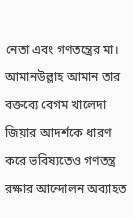নেতা এবং গণতন্ত্রের মা।
আমানউল্লাহ আমান তার বক্তব্যে বেগম খালেদা জিয়ার আদর্শকে ধারণ করে ভবিষ্যতেও গণতন্ত্র রক্ষার আন্দোলন অব্যাহত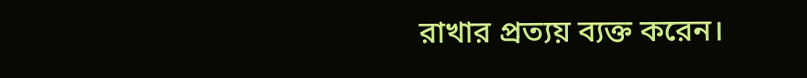রাখার প্রত্যয় ব্যক্ত করেন।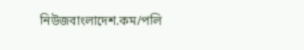নিউজবাংলাদেশ.কম/পলি